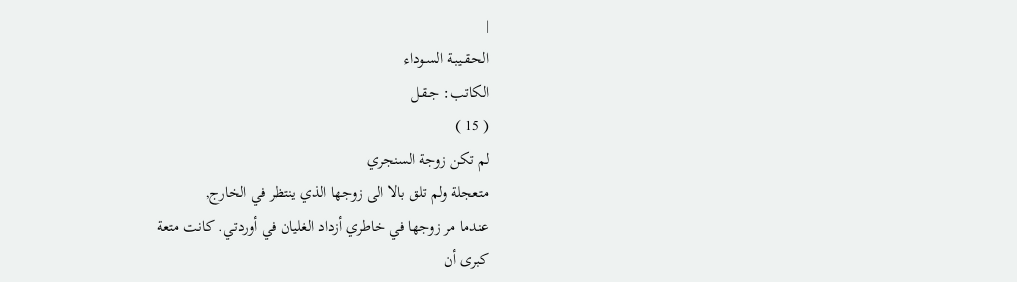|
الحـقـيبـة السـوداء
الكاتب: جـقـل
( 15 )
لم تكن زوجة السنجري
متعجلة ولم تلق بالا الى زوجها الذي ينتظر في الخارج,
عندما مر زوجها في خاطري أزداد الغليان في أوردتي. كانت متعة
كبرى أن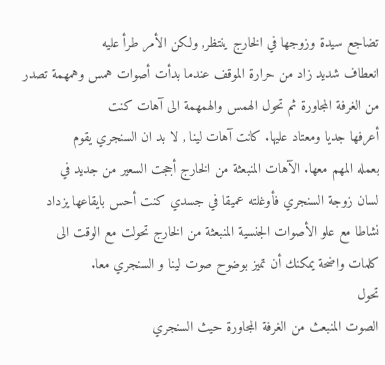تضاجع سيدة وزوجها في الخارج ينتظر, ولكن الأمر طرأ عليه
انعطاف شديد زاد من حرارة الموقف عندما بدأت أصوات همس وهمهمة تصدر
من الغرفة المجاورة ثم تحول الهمس والهمهمة الى آهات كنت
أعرفها جديا ومعتاد عليها. كانت آهات لينا , لا بد ان السنجري يقوم
بعمله المهم معها. الآهات المنبعثة من الخارج أججت السعير من جديد في
لسان زوجة السنجري فأوغلته عميقا في جسدي كنت أحس بايقاعها يزداد
نشاطا مع علو الأصوات الجنسية المنبعثة من الخارج تحولت مع الوقت الى
كلمات واضحة يمكنك أن تميز بوضوح صوت لينا و السنجري معا.
تحول
الصوت المنبعث من الغرفة المجاورة حيث السنجري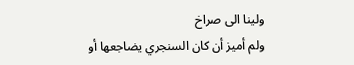ولينا الى صراخ
ولم أميز أن كان السنجري يضاجعها أو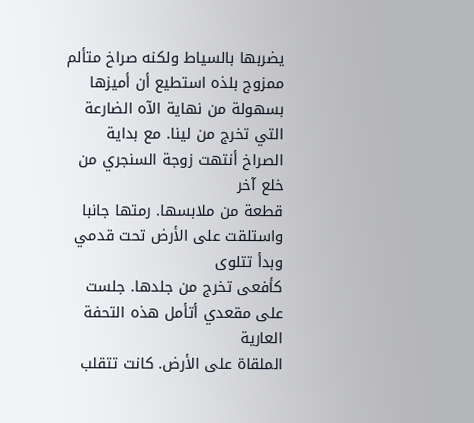يضربها بالسياط ولكنه صراخ متألم
ممزوج بلذه استطيع أن أميزها بسهولة من نهاية الآه الضارعة
التي تخرج من لينا. مع بداية الصراخ أنتهت زوجة السنجري من خلع آخر
قطعة من ملابسها. رمتها جانبا واستلقت على الأرض تحت قدمي وبدأ تتلوى
كأفعى تخرج من جلدها. جلست على مقعدي أتأمل هذه التحفة العارية
الملقاة على الأرض. كانت تتقلب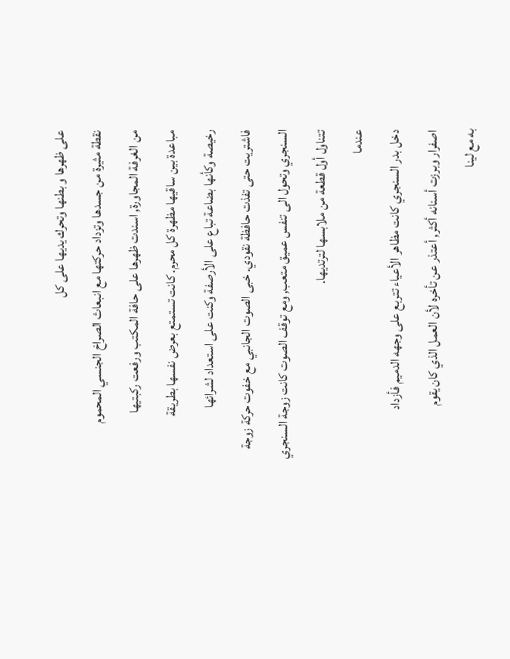على ظهرها و بطنها وتحرك يديها على كل
نقطة مثيرة من جسدها وتزداد حركتها مع انبعاث الصراخ الجنسي المحموم
من الغرفة المجاورة, اسندت ظهرها على حافة المكتب ورفعت ركبتيها
مباعدة بين ساقيها مظهرة كل محرم. كانت تستمتع بعرض نفسها بطريقة
رخيصة وكأنها بضاعة تباع على الأرصفة وكنت على استعداد لشرائها
فاشتريت حتى تفذت حافظة نقودي. خبى الصوت الجانبي مع خفوت حركة زوجة
السنجري وتحول الى تنفس عميق متعب, ومع توقف الصوت كانت زوجة السنجري
تتناول أول قطعة من ملابسها لترتديها.
عندما
دخل بدر السنجري كانت مظاهر الأعياء تتربع على وجهه الدميم فأزداد
اصفرار وبرزت أسنانه أكثر, أعتذر عن تأخره لأن العمل الذي كان يقوم
به مع لينا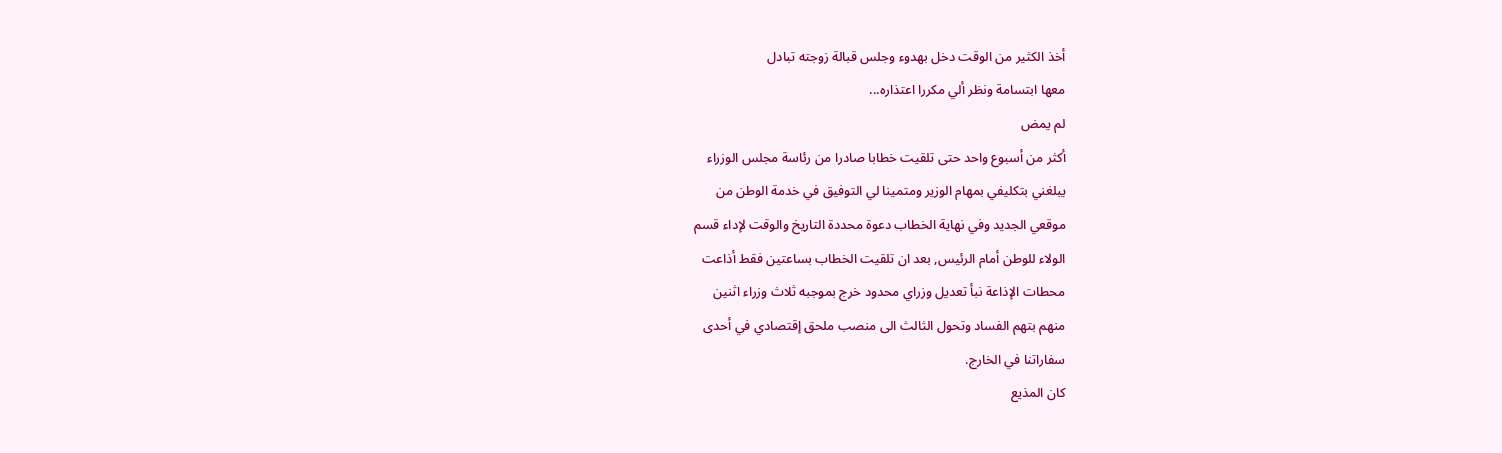أخذ الكثير من الوقت دخل بهدوء وجلس قبالة زوجته تبادل
معها ابتسامة ونظر ألي مكررا اعتذاره...
لم يمض
أكثر من أسبوع واحد حتى تلقيت خطابا صادرا من رئاسة مجلس الوزراء
يبلغني بتكليفي بمهام الوزير ومتمينا لي التوفيق في خدمة الوطن من
موقعي الجديد وفي نهاية الخطاب دعوة محددة التاريخ والوقت لإداء قسم
الولاء للوطن أمام الرئيس, بعد ان تلقيت الخطاب بساعتين فقط أذاعت
محطات الإذاعة نبأ تعديل وزراي محدود خرج بموجبه ثلاث وزراء اثنين
منهم بتهم الفساد وتحول الثالث الى منصب ملحق إقتصادي في أحدى
سفاراتنا في الخارج.
كان المذيع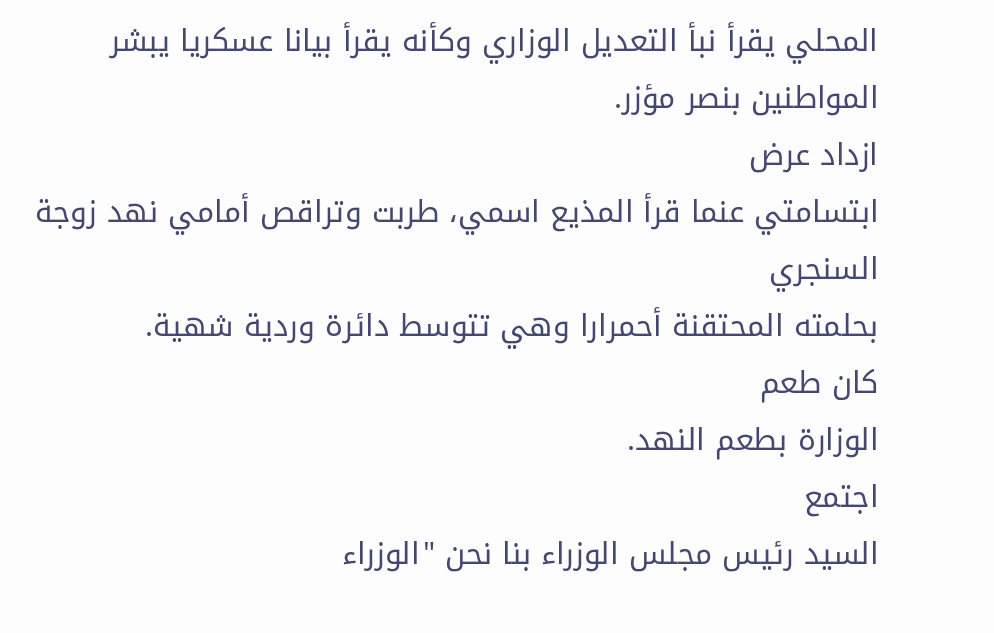المحلي يقرأ نبأ التعديل الوزاري وكأنه يقرأ بيانا عسكريا يبشر
المواطنين بنصر مؤزر.
ازداد عرض
ابتسامتي عنما قرأ المذيع اسمي، طربت وتراقص أمامي نهد زوجة السنجري
بحلمته المحتقنة أحمرارا وهي تتوسط دائرة وردية شهية.
كان طعم
الوزارة بطعم النهد.
اجتمع
السيد رئيس مجلس الوزراء بنا نحن "الوزراء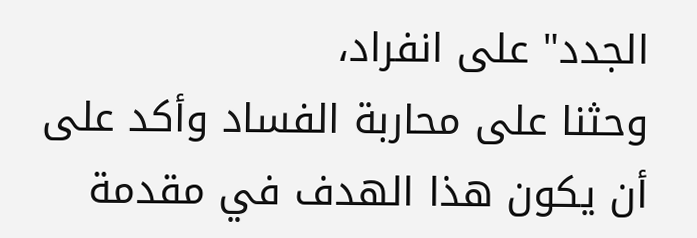الجدد" على انفراد،
وحثنا على محاربة الفساد وأكد على أن يكون هذا الهدف في مقدمة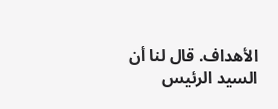الأهداف. قال لنا أن السيد الرئيس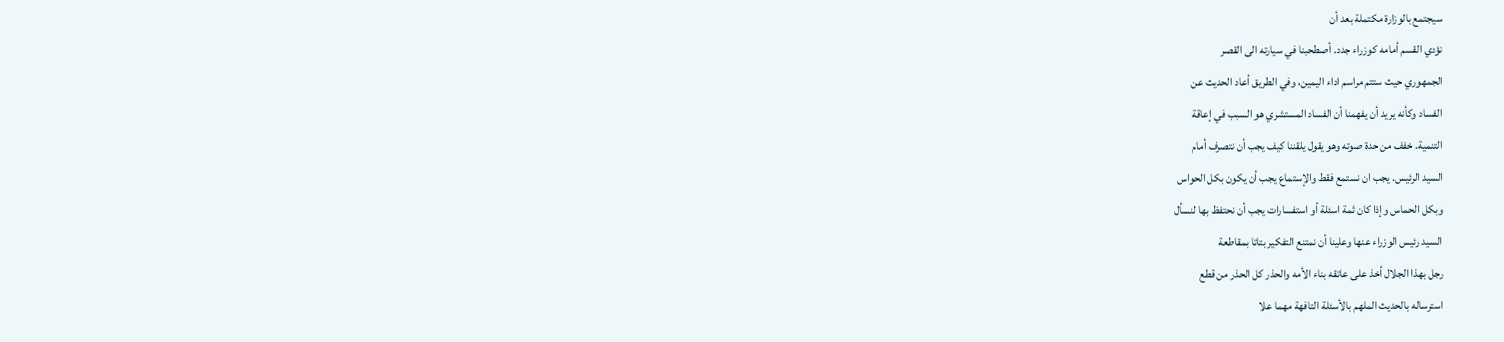سيجتمع بالوزارة مكتملة بعد أن
نؤدي القسم أمامه كوزراء جدد. أصطحبنا في سيارته الى القصر
الجمهوري حيث ستتم مراسم اداء اليمين، وفي الطريق أعاد الحديث عن
الفساد وكأنه يريد أن يفهمنا أن الفساد المستشري هو السبب في إعاقة
التنمية. خفف من حدة صوته وهو يقول يلقننا كيف يجب أن نتصرف أمام
السيد الرئيس. يجب ان نستمع فقط والإستماع يجب أن يكون بكل الحواس
وبكل الحماس وإذا كان ثمة اسئلة أو استفسارات يجب أن نحتفظ بها لنسأل
السيد رئيس الوزراء عنها وعلينا أن نمتنع التفكير بتاتا بمقاطعة
رجل بهذا الجلال أخذ على عاتقه بناء الأمه والحذر كل الحذر من قطع
استرساله بالحديث الملهم بالأسئلة التافهة مهما علا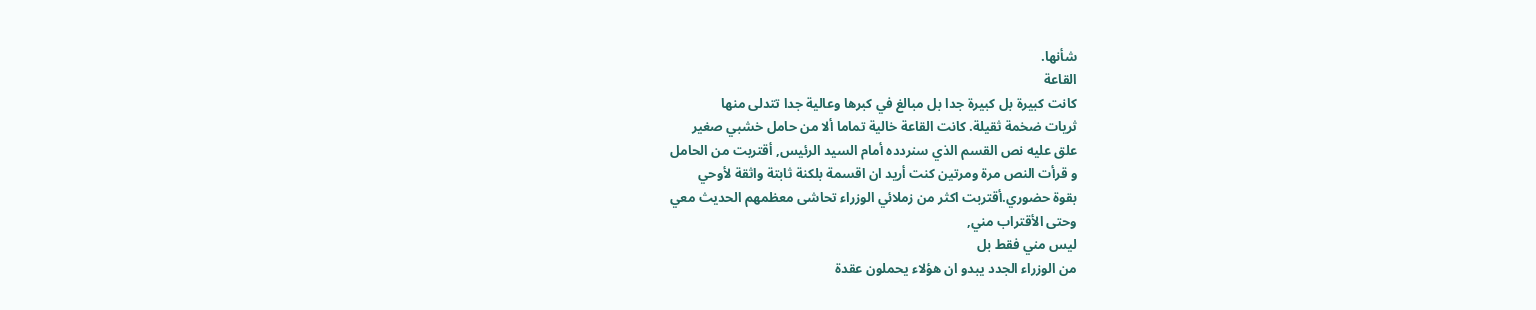شأنها.
القاعة
كانت كبيرة بل كبيرة جدا بل مبالغ في كبرها وعالية جدا تتدلى منها
ثريات ضخمة ثقيلة. كانت القاعة خالية تماما ألا من حامل خشبي صغير
علق عليه نص القسم الذي سنردده أمام السيد الرئيس, أقتربت من الحامل
و قرأت النص مرة ومرتين كنت أريد ان اقسمة بلكنة ثابتة واثقة لأوحي
بقوة حضوري.أقتربت اكثر من زملائي الوزراء تحاشى معظمهم الحديث معي
وحتى الأقتراب مني,
ليس مني فقط بل
من الوزراء الجدد يبدو ان هؤلاء يحملون عقدة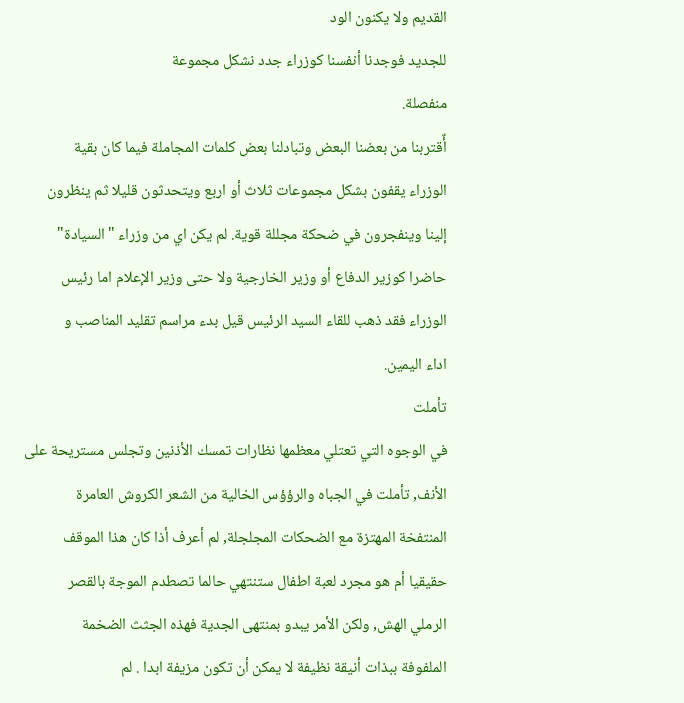القديم ولا يكنون الود
للجديد فوجدنا أنفسنا كوزراء جدد نشكل مجموعة
منفصلة.
أٌقتربنا من بعضنا البعض وتبادلنا بعض كلمات المجاملة فيما كان بقية
الوزراء يقفون بشكل مجموعات ثلاث أو اربع ويتحدثون قليلا ثم ينظرون
إلينا وينفجرون في ضحكة مجللة قوية. لم يكن اي من وزراء "السيادة"
حاضرا كوزير الدفاع أو وزير الخارجية ولا حتى وزير الإعلام اما رئيس
الوزراء فقد ذهب للقاء السيد الرئيس قيل بدء مراسم تقليد المناصب و
اداء اليمين.
تأملت
في الوجوه التي تعتلي معظمها نظارات تمسك الأذنين وتجلس مستريحة على
الأنف, تأملت في الجباه والرؤؤس الخالية من الشعر الكروش العامرة
المنتفخة المهتزة مع الضحكات المجلجلة, لم أعرف أذا كان هذا الموقف
حقيقيا أم هو مجرد لعبة اطفال ستنتهي حالما تصطدم الموجة بالقصر
الرملي الهش, ولكن الأمر يبدو بمنتهى الجدية فهذه الجثث الضخمة
الملفوفة ببذات أنيقة نظيفة لا يمكن أن تكون مزيفة ابدا . لم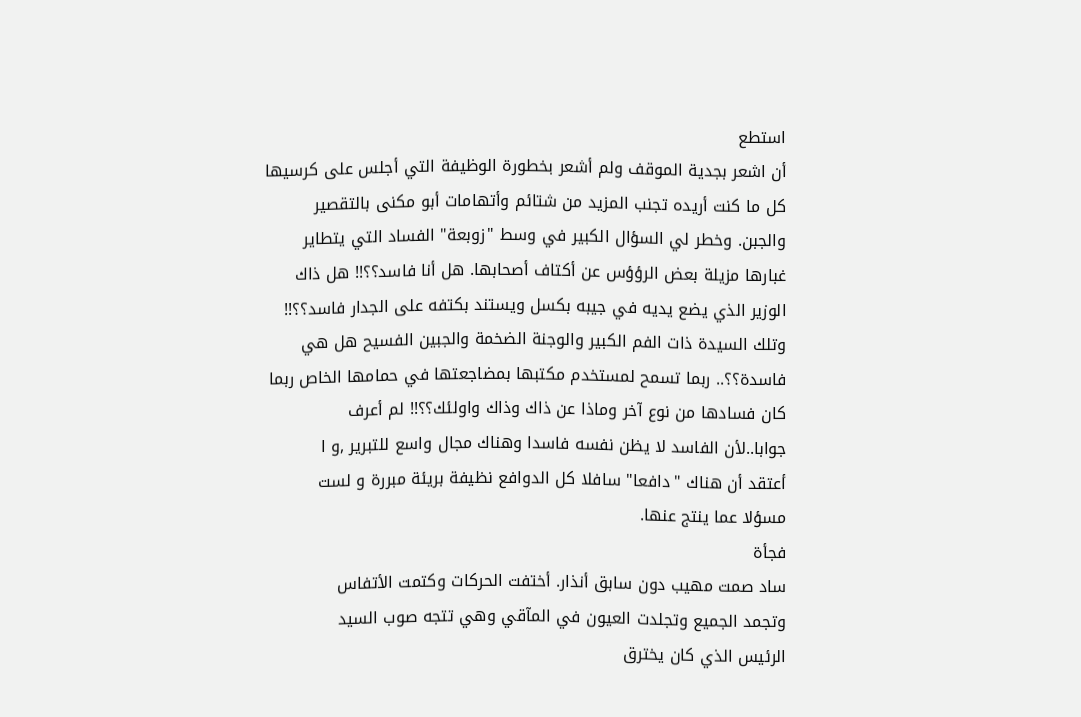استطع
أن اشعر بجدية الموقف ولم أشعر بخطورة الوظيفة التي أجلس على كرسيها
كل ما كنت أريده تجنب المزيد من شتائم وأتهامات أبو مكنى بالتقصير
والجبن. وخطر لي السؤال الكبير في وسط "زوبعة" الفساد التي يتطاير
غبارها مزيلة بعض الرؤؤس عن أكتاف أصحابها. هل أنا فاسد؟؟!! هل ذاك
الوزير الذي يضع يديه في جيبه بكسل ويستند بكتفه على الجدار فاسد؟؟!!
وتلك السيدة ذات الفم الكبير والوجنة الضخمة والجبين الفسيح هل هي
فاسدة؟؟.. ربما تسمح لمستخدم مكتبها بمضاجعتها في حمامها الخاص ربما
كان فسادها من نوع آخر وماذا عن ذاك وذاك واولئك؟؟!! لم أعرف
جوابا..لأن الفاسد لا يظن نفسه فاسدا وهناك مجال واسع للتبرير ,و ا
أعتقد أن هناك "دافعا" سافلا كل الدوافع نظيفة بريئة مبررة و لست
مسؤلا عما ينتج عنها.
فجأة
ساد صمت مهيب دون سابق أنذار. أختفت الحركات وكتمت الأتفاس
وتجمد الجميع وتجلدت العيون في المآقي وهي تتجه صوب السيد
الرئيس الذي كان يخترق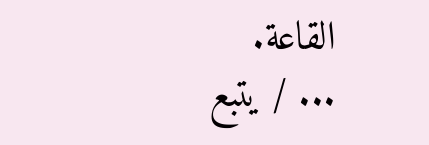القاعة.
... / يتبع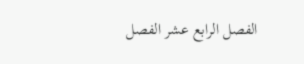الفصل الرابع عشر الفصل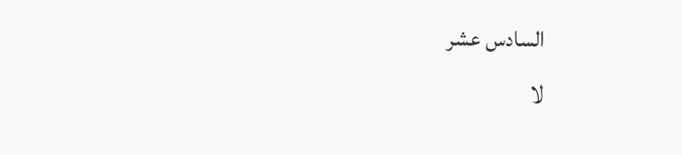السادس عشر
لا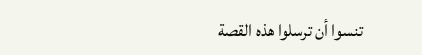تنسوا أن ترسلوا هذه القصة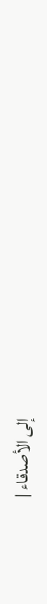إلى الأصدقاء |